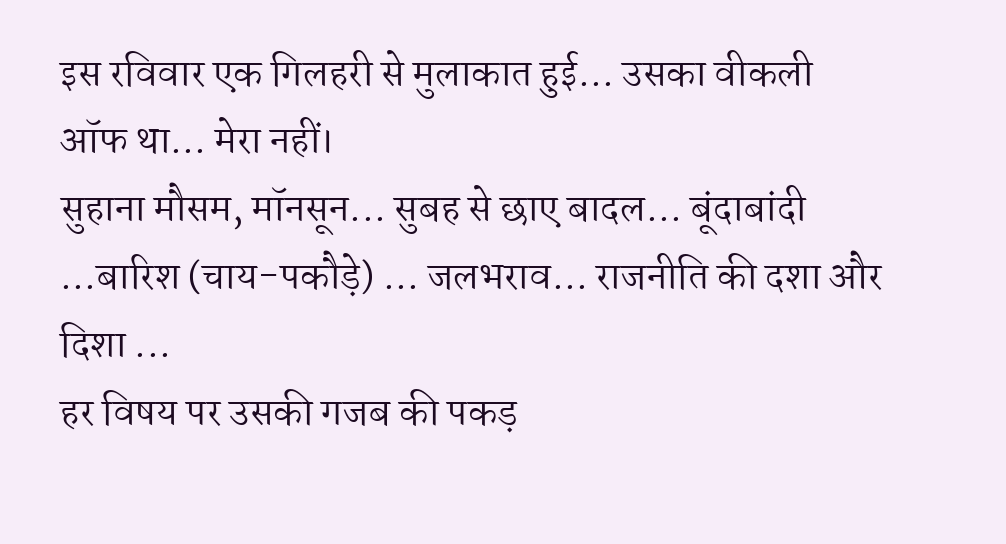इस रविवार एक गिलहरी से मुलाकात हुई... उसका वीकली ऑफ था... मेरा नहीं।
सुहाना मौसम, मॉनसून... सुबह से छाए बादल... बूंदाबांदी ...बारिश (चाय-पकौड़े) ... जलभराव... राजनीति की दशा और दिशा ...
हर विषय पर उसकी गजब की पकड़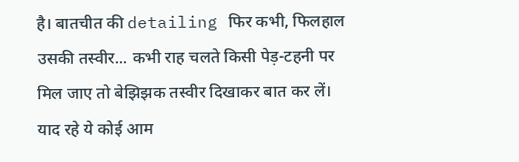है। बातचीत की detailing फिर कभी, फिलहाल उसकी तस्वीर... कभी राह चलते किसी पेड़-टहनी पर मिल जाए तो बेझिझक तस्वीर दिखाकर बात कर लें। याद रहे ये कोई आम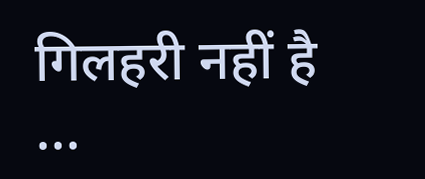गिलहरी नहीं है ...